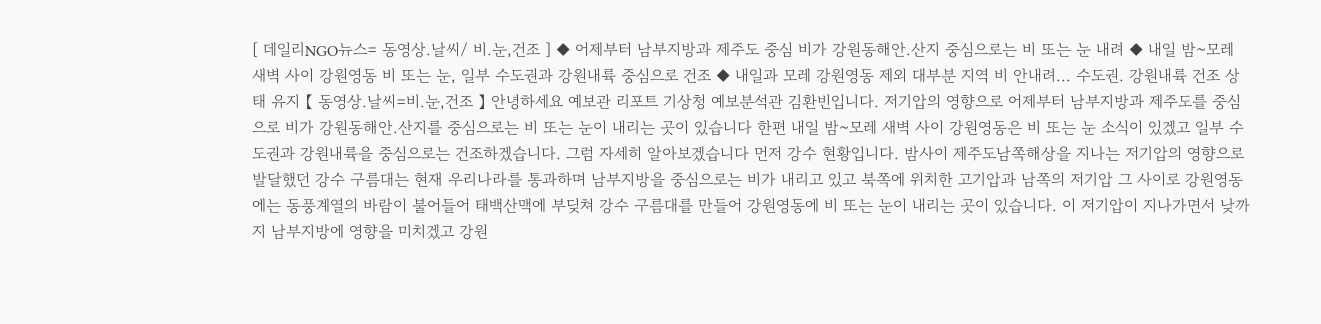[ 데일리NGO뉴스= 동영상.날씨/ 비.눈,건조 ] ◆ 어제부터 남부지방과 제주도 중심 비가 강원동해안.산지 중심으로는 비 또는 눈 내려 ◆ 내일 밤~모레 새벽 사이 강원영동 비 또는 눈, 일부 수도권과 강원내륙 중심으로 건조 ◆ 내일과 모레 강원영동 제외 대부분 지역 비 안내려... 수도권. 강원내륙 건조 상태 유지 【 동영상.날씨=비.눈,건조 】 안녕하세요 예보관 리포트 기상청 예보분석관 김환빈입니다. 저기압의 영향으로 어제부터 남부지방과 제주도를 중심으로 비가 강원동해안.산지를 중심으로는 비 또는 눈이 내리는 곳이 있습니다 한편 내일 밤~모레 새벽 사이 강원영동은 비 또는 눈 소식이 있겠고 일부 수도권과 강원내륙을 중심으로는 건조하겠습니다. 그럼 자세히 알아보겠습니다 먼저 강수 현황입니다. 밤사이 제주도남쪽해상을 지나는 저기압의 영향으로 발달했던 강수 구름대는 현재 우리나라를 통과하며 남부지방을 중심으로는 비가 내리고 있고 북쪽에 위치한 고기압과 남쪽의 저기압 그 사이로 강원영동에는 동풍계열의 바람이 불어들어 태백산맥에 부딪쳐 강수 구름대를 만들어 강원영동에 비 또는 눈이 내리는 곳이 있습니다. 이 저기압이 지나가면서 낮까지 남부지방에 영향을 미치겠고 강원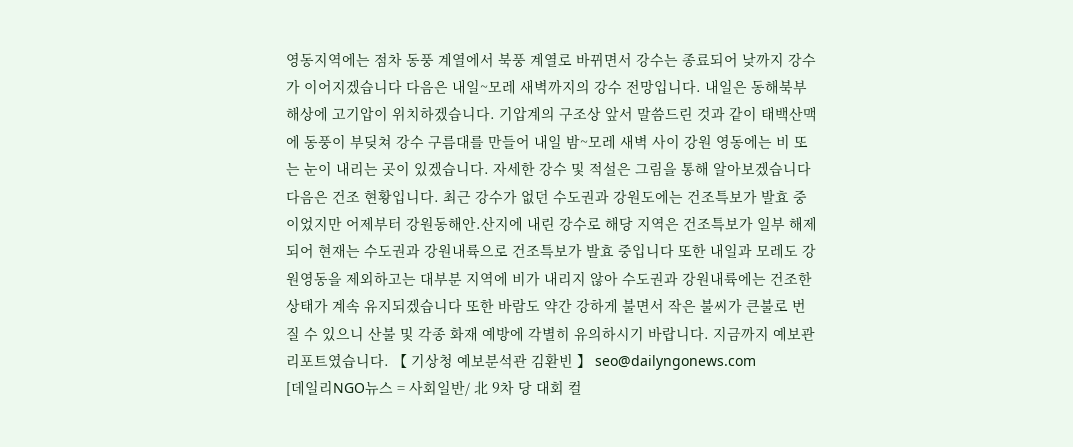영동지역에는 점차 동풍 계열에서 북풍 계열로 바뀌면서 강수는 종료되어 낮까지 강수가 이어지겠습니다 다음은 내일~모레 새벽까지의 강수 전망입니다. 내일은 동해북부해상에 고기압이 위치하겠습니다. 기압계의 구조상 앞서 말씀드린 것과 같이 태백산맥에 동풍이 부딪쳐 강수 구름대를 만들어 내일 밤~모레 새벽 사이 강원 영동에는 비 또는 눈이 내리는 곳이 있겠습니다. 자세한 강수 및 적설은 그림을 통해 알아보겠습니다 다음은 건조 현황입니다. 최근 강수가 없던 수도권과 강원도에는 건조특보가 발효 중이었지만 어제부터 강원동해안.산지에 내린 강수로 해당 지역은 건조특보가 일부 해제되어 현재는 수도권과 강원내륙으로 건조특보가 발효 중입니다 또한 내일과 모레도 강원영동을 제외하고는 대부분 지역에 비가 내리지 않아 수도권과 강원내륙에는 건조한 상태가 계속 유지되겠습니다 또한 바람도 약간 강하게 불면서 작은 불씨가 큰불로 번질 수 있으니 산불 및 각종 화재 예방에 각별히 유의하시기 바랍니다. 지금까지 예보관 리포트였습니다. 【 기상청 예보분석관 김환빈 】 seo@dailyngonews.com
[데일리NGO뉴스 = 사회일반/ 北 9차 당 대회 컬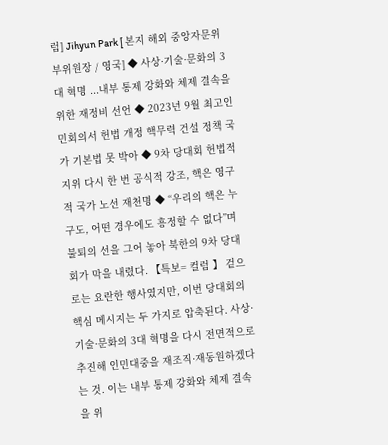럼] Jihyun Park [ 본지 해외 중앙자문위 부위원장 / 영국] ◆ 사상·기술·문화의 3대 혁명 ...내부 통제 강화와 체제 결속을 위한 재정비 선언 ◆ 2023년 9월 최고인민회의서 헌법 개정 핵무력 건설 정책 국가 기본법 못 박아 ◆ 9차 당대회 헌법적 지위 다시 한 번 공식적 강조, 핵은 영구적 국가 노선 재천명 ◆ “우리의 핵은 누구도, 어떤 경우에도 흥정할 수 없다”며 불퇴의 선을 그어 놓아 북한의 9차 당대회가 막을 내렸다. 【특보= 컬럼 】 겉으로는 요란한 행사였지만, 이번 당대회의 핵심 메시지는 두 가지로 압축된다. 사상·기술·문화의 3대 혁명을 다시 전면적으로 추진해 인민대중을 재조직·재동원하겠다는 것. 이는 내부 통제 강화와 체제 결속을 위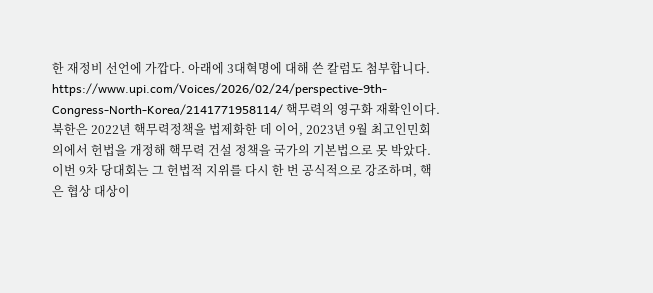한 재정비 선언에 가깝다. 아래에 3대혁명에 대해 쓴 칼럼도 첨부합니다. https://www.upi.com/Voices/2026/02/24/perspective-9th-Congress-North-Korea/2141771958114/ 핵무력의 영구화 재확인이다. 북한은 2022년 핵무력정책을 법제화한 데 이어, 2023년 9월 최고인민회의에서 헌법을 개정해 핵무력 건설 정책을 국가의 기본법으로 못 박았다. 이번 9차 당대회는 그 헌법적 지위를 다시 한 번 공식적으로 강조하며, 핵은 협상 대상이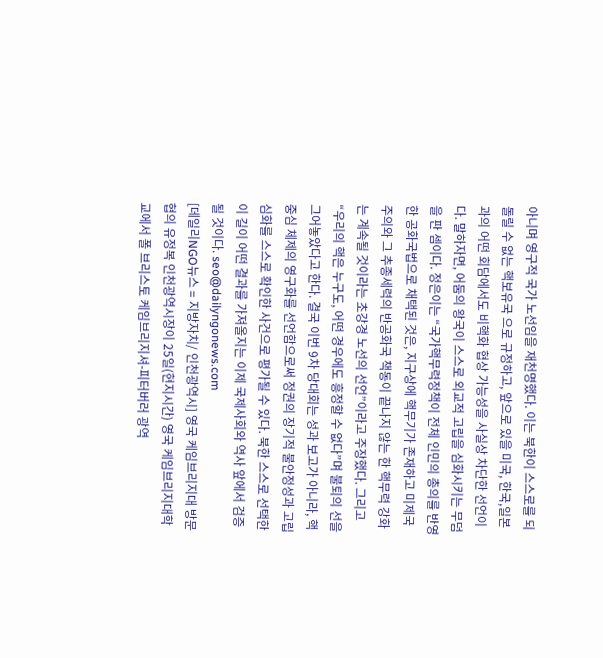아니며 영구적 국가 노선임을 재천명했다. 이는 북한이 스스로를 되돌릴 수 없는 핵보유국 으로 규정하고, 앞으로 있을 미국, 한국,일본과의 어떤 회담에서도 비핵화 협상 가능성을 사실상 차단한 선언이다. 말하자면, 어둠의 왕국이 스스로 외교적 고립을 심화시키는 무덤을 판 셈이다. 정은이는 “국가핵무력정책이 전체 인민의 총의를 반영한 공화국법으로 채택된 것은, 지구상에 핵무기가 존재하고 미제국주의와 그 추종세력의 반공화국 책동이 끝나지 않는 한 핵무력 강화는 계속될 것이라는 초강경 노선의 선언”이라고 주장했다. 그리고 “우리의 핵은 누구도, 어떤 경우에도 흥정할 수 없다”며 불퇴의 선을 그어놓았다고 한다. 결국 이번 9차 당대회는 성과 보고가 아니라, 핵 중심 체제의 영구화를 선언함으로써 정권의 장기적 불안정성과 고립 심화를 스스로 확인한 사건으로 평가될 수 있다. 북한 스스로 선택한 이 길이 어떤 결과를 가져올지는 이제 국제사회와 역사 앞에서 검증될 것이다. seo@dailyngonews.com
[데일리NGO뉴스 = 지방자치/ 인천광역시] 영국 케임브리지대 방문 협의 유정복 인천광역시장이 25일(현지시간) 영국 케임브리지대학교에서 폴 브리스토 케임브리지셔-피터버러 광역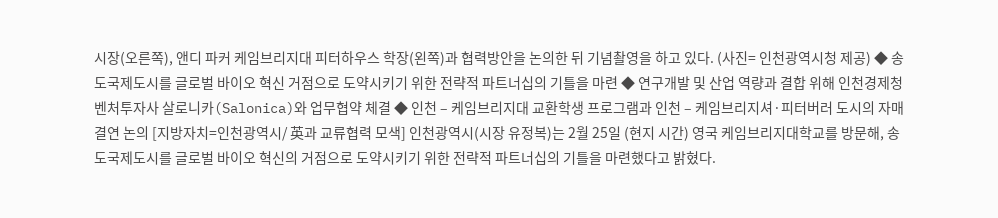시장(오른쪽), 앤디 파커 케임브리지대 피터하우스 학장(왼쪽)과 협력방안을 논의한 뒤 기념촬영을 하고 있다. (사진= 인천광역시청 제공) ◆ 송도국제도시를 글로벌 바이오 혁신 거점으로 도약시키기 위한 전략적 파트너십의 기틀을 마련 ◆ 연구개발 및 산업 역량과 결합 위해 인천경제청 벤처투자사 살로니카(Salonica)와 업무협약 체결 ◆ 인천 – 케임브리지대 교환학생 프로그램과 인천 – 케임브리지셔·피터버러 도시의 자매결연 논의 [지방자치=인천광역시/ 英과 교류협력 모색] 인천광역시(시장 유정복)는 2월 25일 (현지 시간) 영국 케임브리지대학교를 방문해, 송도국제도시를 글로벌 바이오 혁신의 거점으로 도약시키기 위한 전략적 파트너십의 기틀을 마련했다고 밝혔다.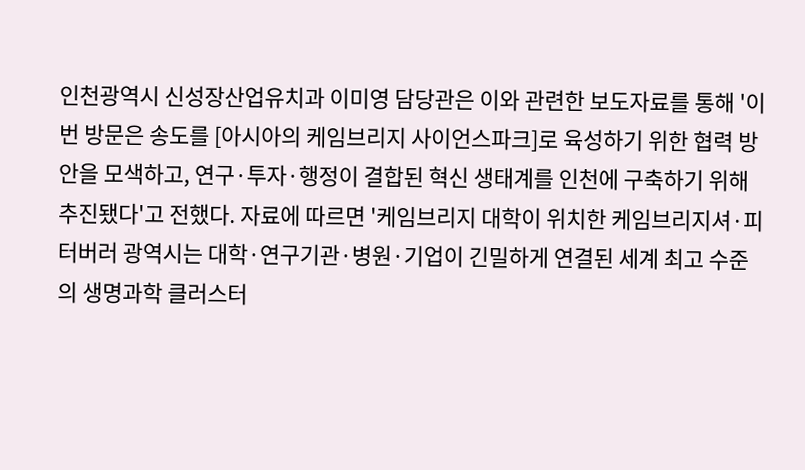인천광역시 신성장산업유치과 이미영 담당관은 이와 관련한 보도자료를 통해 '이번 방문은 송도를 [아시아의 케임브리지 사이언스파크]로 육성하기 위한 협력 방안을 모색하고, 연구·투자·행정이 결합된 혁신 생태계를 인천에 구축하기 위해 추진됐다'고 전했다. 자료에 따르면 '케임브리지 대학이 위치한 케임브리지셔·피터버러 광역시는 대학·연구기관·병원·기업이 긴밀하게 연결된 세계 최고 수준의 생명과학 클러스터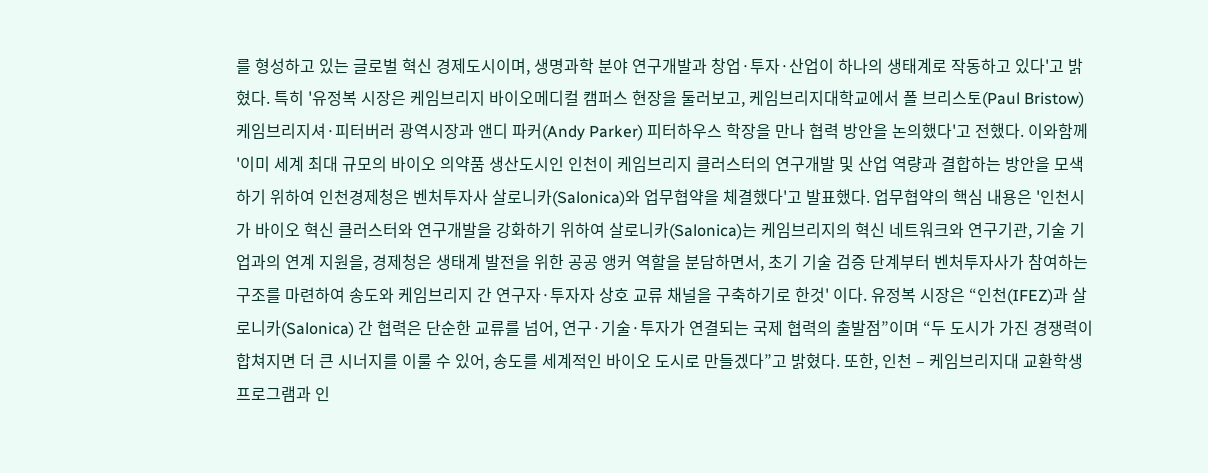를 형성하고 있는 글로벌 혁신 경제도시이며, 생명과학 분야 연구개발과 창업·투자·산업이 하나의 생태계로 작동하고 있다'고 밝혔다. 특히 '유정복 시장은 케임브리지 바이오메디컬 캠퍼스 현장을 둘러보고, 케임브리지대학교에서 폴 브리스토(Paul Bristow) 케임브리지셔·피터버러 광역시장과 앤디 파커(Andy Parker) 피터하우스 학장을 만나 협력 방안을 논의했다'고 전했다. 이와함께 '이미 세계 최대 규모의 바이오 의약품 생산도시인 인천이 케임브리지 클러스터의 연구개발 및 산업 역량과 결합하는 방안을 모색하기 위하여 인천경제청은 벤처투자사 살로니카(Salonica)와 업무협약을 체결했다'고 발표했다. 업무협약의 핵심 내용은 '인천시가 바이오 혁신 클러스터와 연구개발을 강화하기 위하여 살로니카(Salonica)는 케임브리지의 혁신 네트워크와 연구기관, 기술 기업과의 연계 지원을, 경제청은 생태계 발전을 위한 공공 앵커 역할을 분담하면서, 초기 기술 검증 단계부터 벤처투자사가 참여하는 구조를 마련하여 송도와 케임브리지 간 연구자·투자자 상호 교류 채널을 구축하기로 한것' 이다. 유정복 시장은 “인천(IFEZ)과 살로니카(Salonica) 간 협력은 단순한 교류를 넘어, 연구·기술·투자가 연결되는 국제 협력의 출발점”이며 “두 도시가 가진 경쟁력이 합쳐지면 더 큰 시너지를 이룰 수 있어, 송도를 세계적인 바이오 도시로 만들겠다”고 밝혔다. 또한, 인천 – 케임브리지대 교환학생 프로그램과 인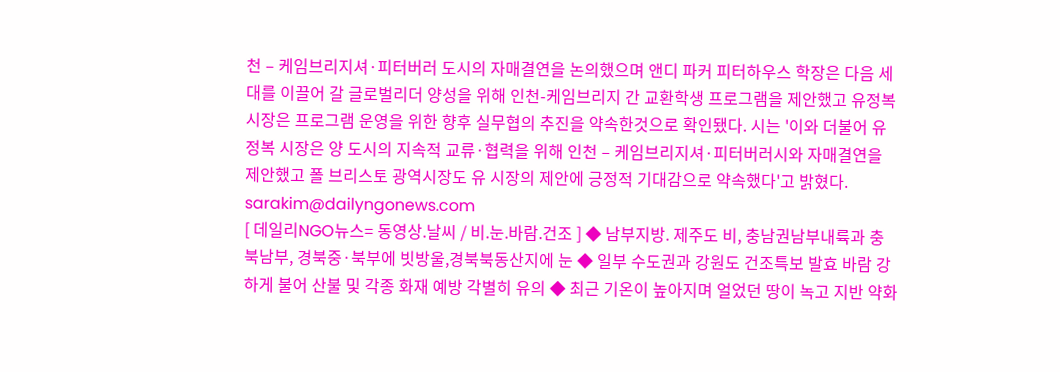천 – 케임브리지셔·피터버러 도시의 자매결연을 논의했으며 앤디 파커 피터하우스 학장은 다음 세대를 이끌어 갈 글로벌리더 양성을 위해 인천-케임브리지 간 교환학생 프로그램을 제안했고 유정복 시장은 프로그램 운영을 위한 향후 실무협의 추진을 약속한것으로 확인됐다. 시는 '이와 더불어 유정복 시장은 양 도시의 지속적 교류·협력을 위해 인천 – 케임브리지셔·피터버러시와 자매결연을 제안했고 폴 브리스토 광역시장도 유 시장의 제안에 긍정적 기대감으로 약속했다'고 밝혔다. sarakim@dailyngonews.com
[ 데일리NGO뉴스= 동영상.날씨 / 비.눈.바람.건조 ] ◆ 남부지방. 제주도 비, 충남권남부내륙과 충북남부, 경북중·북부에 빗방울,경북북동산지에 눈 ◆ 일부 수도권과 강원도 건조특보 발효 바람 강하게 불어 산불 및 각종 화재 예방 각별히 유의 ◆ 최근 기온이 높아지며 얼었던 땅이 녹고 지반 약화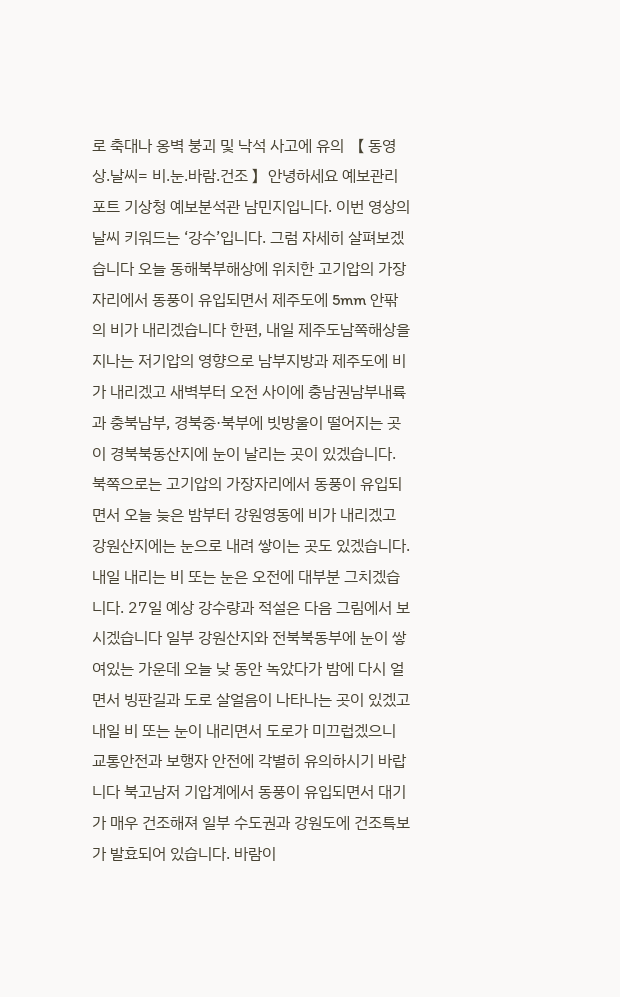로 축대나 옹벽 붕괴 및 낙석 사고에 유의 【 동영상.날씨= 비.눈.바람.건조 】안녕하세요 예보관리포트 기상청 예보분석관 남민지입니다. 이번 영상의 날씨 키워드는 ‘강수’입니다. 그럼 자세히 살펴보겠습니다 오늘 동해북부해상에 위치한 고기압의 가장자리에서 동풍이 유입되면서 제주도에 5mm 안팎의 비가 내리겠습니다 한편, 내일 제주도남쪽해상을 지나는 저기압의 영향으로 남부지방과 제주도에 비가 내리겠고 새벽부터 오전 사이에 충남권남부내륙과 충북남부, 경북중·북부에 빗방울이 떨어지는 곳이 경북북동산지에 눈이 날리는 곳이 있겠습니다. 북쪽으로는 고기압의 가장자리에서 동풍이 유입되면서 오늘 늦은 밤부터 강원영동에 비가 내리겠고 강원산지에는 눈으로 내려 쌓이는 곳도 있겠습니다. 내일 내리는 비 또는 눈은 오전에 대부분 그치겠습니다. 27일 예상 강수량과 적설은 다음 그림에서 보시겠습니다 일부 강원산지와 전북북동부에 눈이 쌓여있는 가운데 오늘 낮 동안 녹았다가 밤에 다시 얼면서 빙판길과 도로 살얼음이 나타나는 곳이 있겠고 내일 비 또는 눈이 내리면서 도로가 미끄럽겠으니 교통안전과 보행자 안전에 각별히 유의하시기 바랍니다 북고남저 기압계에서 동풍이 유입되면서 대기가 매우 건조해져 일부 수도권과 강원도에 건조특보가 발효되어 있습니다. 바람이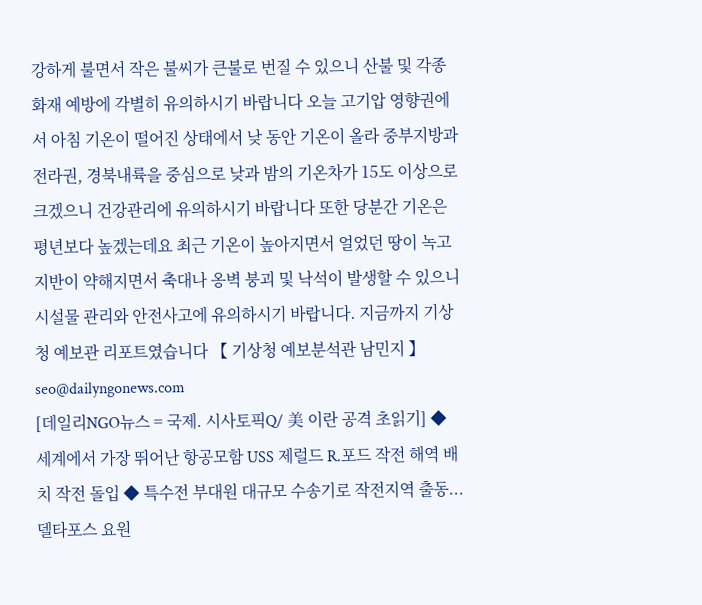강하게 불면서 작은 불씨가 큰불로 번질 수 있으니 산불 및 각종 화재 예방에 각별히 유의하시기 바랍니다 오늘 고기압 영향권에서 아침 기온이 떨어진 상태에서 낮 동안 기온이 올라 중부지방과 전라권, 경북내륙을 중심으로 낮과 밤의 기온차가 15도 이상으로 크겠으니 건강관리에 유의하시기 바랍니다 또한 당분간 기온은 평년보다 높겠는데요 최근 기온이 높아지면서 얼었던 땅이 녹고 지반이 약해지면서 축대나 옹벽 붕괴 및 낙석이 발생할 수 있으니 시설물 관리와 안전사고에 유의하시기 바랍니다. 지금까지 기상청 예보관 리포트였습니다 【 기상청 예보분석관 남민지 】 seo@dailyngonews.com
[데일리NGO뉴스 = 국제. 시사토픽Q/ 美 이란 공격 초읽기] ◆ 세계에서 가장 뛰어난 항공모함 USS 제럴드 R.포드 작전 해역 배치 작전 돌입 ◆ 특수전 부대원 대규모 수송기로 작전지역 출동...델타포스 요원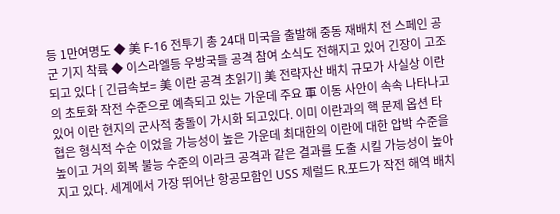등 1만여명도 ◆ 美 F-16 전투기 총 24대 미국을 출발해 중동 재배치 전 스페인 공군 기지 착륙 ◆ 이스라엘등 우방국들 공격 참여 소식도 전해지고 있어 긴장이 고조되고 있다 [ 긴급속보= 美 이란 공격 초읽기] 美 전략자산 배치 규모가 사실상 이란의 초토화 작전 수준으로 예측되고 있는 가운데 주요 軍 이동 사안이 속속 나타나고 있어 이란 현지의 군사적 충돌이 가시화 되고있다. 이미 이란과의 핵 문제 옵션 타협은 형식적 수순 이었을 가능성이 높은 가운데 최대한의 이란에 대한 압박 수준을 높이고 거의 회복 불능 수준의 이라크 공격과 같은 결과를 도출 시킬 가능성이 높아지고 있다. 세계에서 가장 뛰어난 항공모함인 USS 제럴드 R.포드가 작전 해역 배치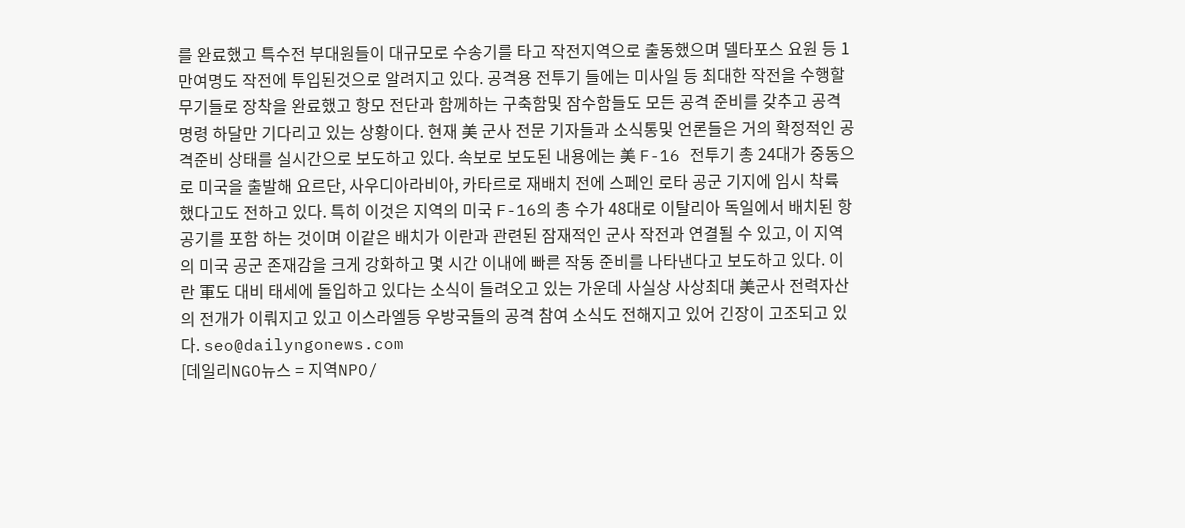를 완료했고 특수전 부대원들이 대규모로 수송기를 타고 작전지역으로 출동했으며 델타포스 요원 등 1만여명도 작전에 투입된것으로 알려지고 있다. 공격용 전투기 들에는 미사일 등 최대한 작전을 수행할 무기들로 장착을 완료했고 항모 전단과 함께하는 구축함및 잠수함들도 모든 공격 준비를 갖추고 공격 명령 하달만 기다리고 있는 상황이다. 현재 美 군사 전문 기자들과 소식통및 언론들은 거의 확정적인 공격준비 상태를 실시간으로 보도하고 있다. 속보로 보도된 내용에는 美 F-16 전투기 총 24대가 중동으로 미국을 출발해 요르단, 사우디아라비아, 카타르로 재배치 전에 스페인 로타 공군 기지에 임시 착륙 했다고도 전하고 있다. 특히 이것은 지역의 미국 F-16의 총 수가 48대로 이탈리아 독일에서 배치된 항공기를 포함 하는 것이며 이같은 배치가 이란과 관련된 잠재적인 군사 작전과 연결될 수 있고, 이 지역의 미국 공군 존재감을 크게 강화하고 몇 시간 이내에 빠른 작동 준비를 나타낸다고 보도하고 있다. 이란 軍도 대비 태세에 돌입하고 있다는 소식이 들려오고 있는 가운데 사실상 사상최대 美군사 전력자산의 전개가 이뤄지고 있고 이스라엘등 우방국들의 공격 참여 소식도 전해지고 있어 긴장이 고조되고 있다. seo@dailyngonews.com
[데일리NGO뉴스 = 지역NPO/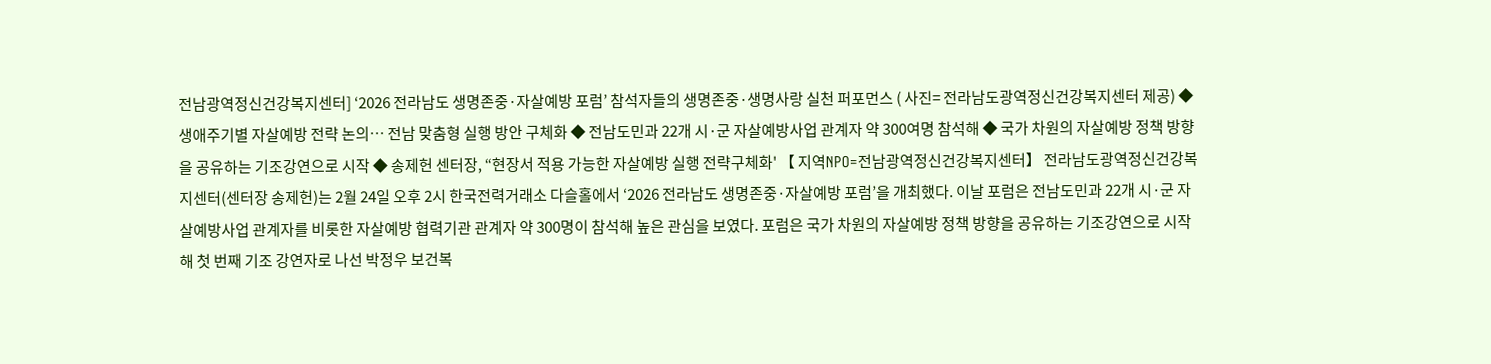전남광역정신건강복지센터] ‘2026 전라남도 생명존중·자살예방 포럼’ 참석자들의 생명존중·생명사랑 실천 퍼포먼스 ( 사진= 전라남도광역정신건강복지센터 제공) ◆ 생애주기별 자살예방 전략 논의… 전남 맞춤형 실행 방안 구체화 ◆ 전남도민과 22개 시·군 자살예방사업 관계자 약 300여명 참석해 ◆ 국가 차원의 자살예방 정책 방향을 공유하는 기조강연으로 시작 ◆ 송제헌 센터장, “현장서 적용 가능한 자살예방 실행 전략구체화' 【 지역NPO=전남광역정신건강복지센터】 전라남도광역정신건강복지센터(센터장 송제헌)는 2월 24일 오후 2시 한국전력거래소 다슬홀에서 ‘2026 전라남도 생명존중·자살예방 포럼’을 개최했다. 이날 포럼은 전남도민과 22개 시·군 자살예방사업 관계자를 비롯한 자살예방 협력기관 관계자 약 300명이 참석해 높은 관심을 보였다. 포럼은 국가 차원의 자살예방 정책 방향을 공유하는 기조강연으로 시작해 첫 번째 기조 강연자로 나선 박정우 보건복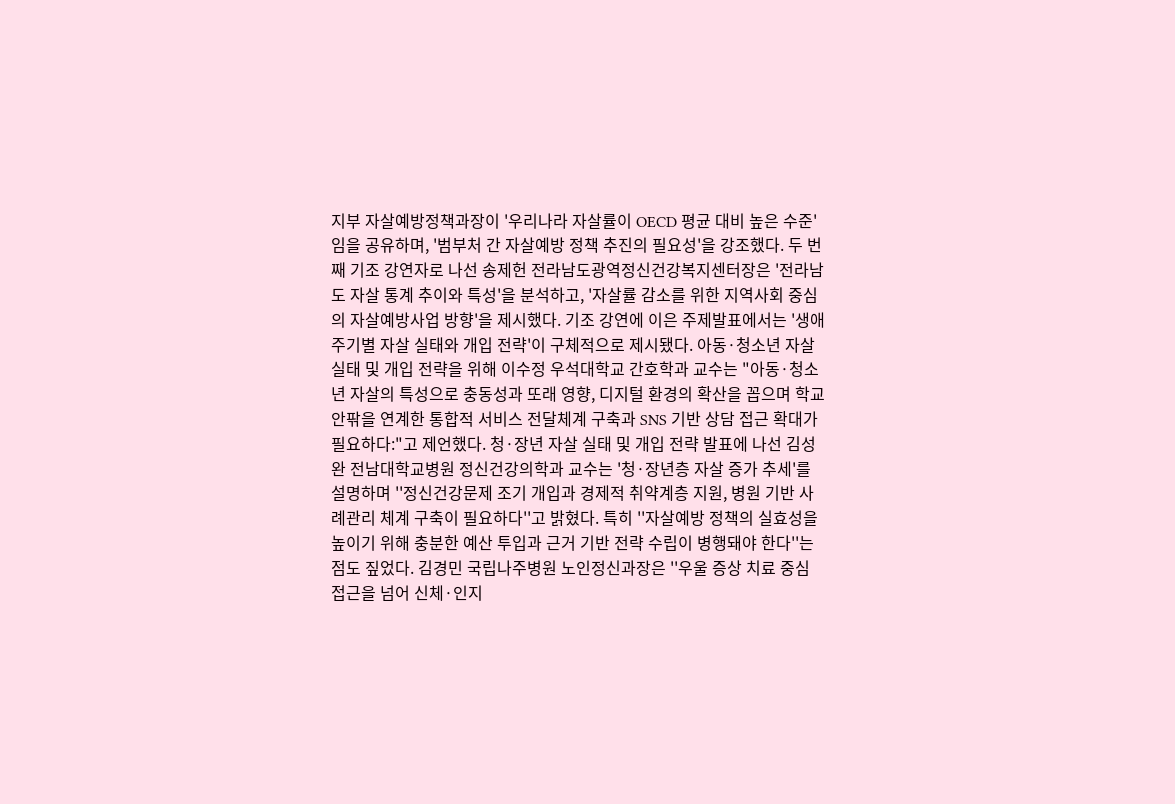지부 자살예방정책과장이 '우리나라 자살률이 OECD 평균 대비 높은 수준'임을 공유하며, '범부처 간 자살예방 정책 추진의 필요성'을 강조했다. 두 번째 기조 강연자로 나선 송제헌 전라남도광역정신건강복지센터장은 '전라남도 자살 통계 추이와 특성'을 분석하고, '자살률 감소를 위한 지역사회 중심의 자살예방사업 방향'을 제시했다. 기조 강연에 이은 주제발표에서는 '생애주기별 자살 실태와 개입 전략'이 구체적으로 제시됐다. 아동·청소년 자살 실태 및 개입 전략을 위해 이수정 우석대학교 간호학과 교수는 "아동·청소년 자살의 특성으로 충동성과 또래 영향, 디지털 환경의 확산을 꼽으며 학교 안팎을 연계한 통합적 서비스 전달체계 구축과 SNS 기반 상담 접근 확대가 필요하다:"고 제언했다. 청·장년 자살 실태 및 개입 전략 발표에 나선 김성완 전남대학교병원 정신건강의학과 교수는 '청·장년층 자살 증가 추세'를 설명하며 ''정신건강문제 조기 개입과 경제적 취약계층 지원, 병원 기반 사례관리 체계 구축이 필요하다''고 밝혔다. 특히 ''자살예방 정책의 실효성을 높이기 위해 충분한 예산 투입과 근거 기반 전략 수립이 병행돼야 한다''는 점도 짚었다. 김경민 국립나주병원 노인정신과장은 ''우울 증상 치료 중심 접근을 넘어 신체·인지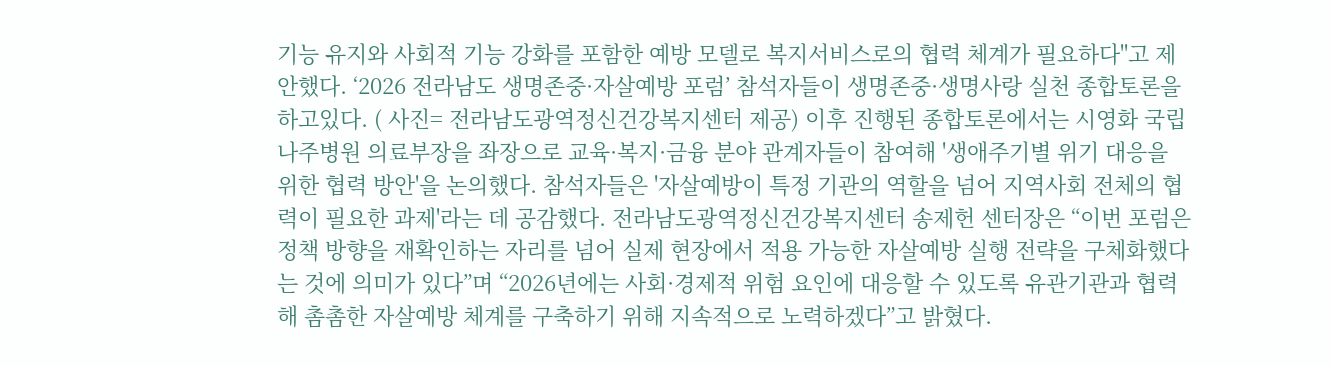기능 유지와 사회적 기능 강화를 포함한 예방 모델로 복지서비스로의 협력 체계가 필요하다''고 제안했다. ‘2026 전라남도 생명존중·자살예방 포럼’ 참석자들이 생명존중·생명사랑 실천 종합토론을 하고있다. ( 사진= 전라남도광역정신건강복지센터 제공) 이후 진행된 종합토론에서는 시영화 국립나주병원 의료부장을 좌장으로 교육·복지·금융 분야 관계자들이 참여해 '생애주기별 위기 대응을 위한 협력 방안'을 논의했다. 참석자들은 '자살예방이 특정 기관의 역할을 넘어 지역사회 전체의 협력이 필요한 과제'라는 데 공감했다. 전라남도광역정신건강복지센터 송제헌 센터장은 “이번 포럼은 정책 방향을 재확인하는 자리를 넘어 실제 현장에서 적용 가능한 자살예방 실행 전략을 구체화했다는 것에 의미가 있다”며 “2026년에는 사회·경제적 위험 요인에 대응할 수 있도록 유관기관과 협력해 촘촘한 자살예방 체계를 구축하기 위해 지속적으로 노력하겠다”고 밝혔다.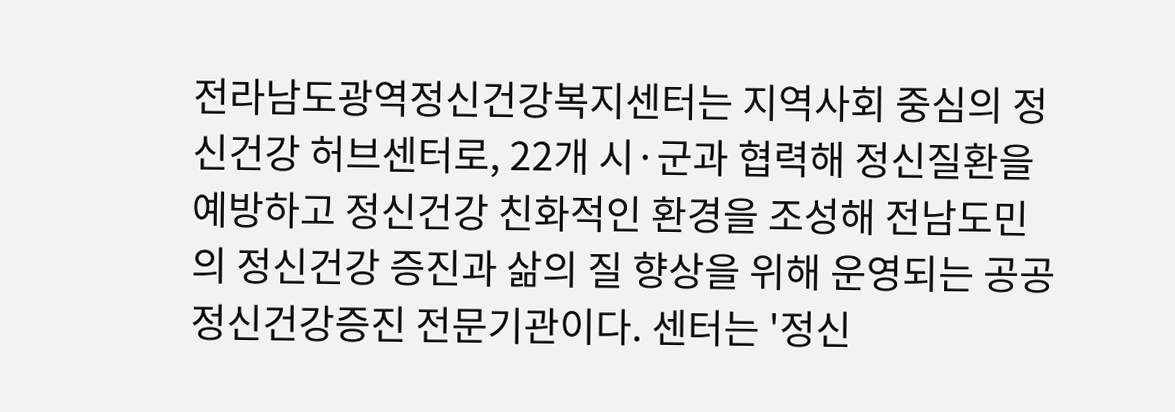전라남도광역정신건강복지센터는 지역사회 중심의 정신건강 허브센터로, 22개 시·군과 협력해 정신질환을 예방하고 정신건강 친화적인 환경을 조성해 전남도민의 정신건강 증진과 삶의 질 향상을 위해 운영되는 공공정신건강증진 전문기관이다. 센터는 '정신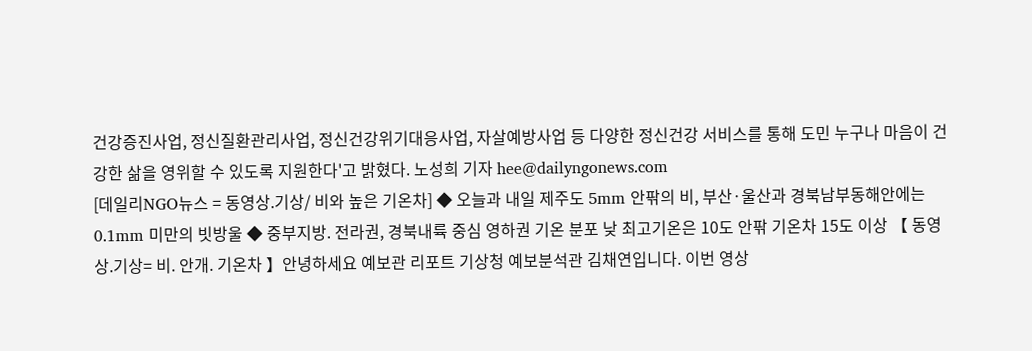건강증진사업, 정신질환관리사업, 정신건강위기대응사업, 자살예방사업 등 다양한 정신건강 서비스를 통해 도민 누구나 마음이 건강한 삶을 영위할 수 있도록 지원한다'고 밝혔다. 노성희 기자 hee@dailyngonews.com
[데일리NGO뉴스 = 동영상.기상/ 비와 높은 기온차] ◆ 오늘과 내일 제주도 5mm 안팎의 비, 부산·울산과 경북남부동해안에는 0.1mm 미만의 빗방울 ◆ 중부지방. 전라권, 경북내륙 중심 영하권 기온 분포 낮 최고기온은 10도 안팎 기온차 15도 이상 【 동영상.기상= 비. 안개. 기온차 】안녕하세요 예보관 리포트 기상청 예보분석관 김채연입니다. 이번 영상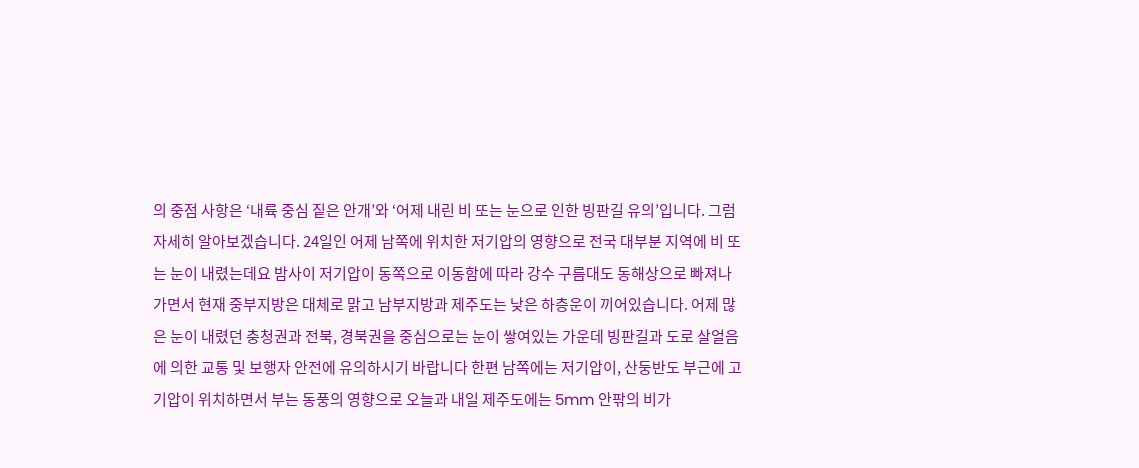의 중점 사항은 ‘내륙 중심 짙은 안개’와 ‘어제 내린 비 또는 눈으로 인한 빙판길 유의’입니다. 그럼 자세히 알아보겠습니다. 24일인 어제 남쪽에 위치한 저기압의 영향으로 전국 대부분 지역에 비 또는 눈이 내렸는데요 밤사이 저기압이 동쪽으로 이동함에 따라 강수 구름대도 동해상으로 빠져나가면서 현재 중부지방은 대체로 맑고 남부지방과 제주도는 낮은 하층운이 끼어있습니다. 어제 많은 눈이 내렸던 충청권과 전북, 경북권을 중심으로는 눈이 쌓여있는 가운데 빙판길과 도로 살얼음에 의한 교통 및 보행자 안전에 유의하시기 바랍니다 한편 남쪽에는 저기압이, 산둥반도 부근에 고기압이 위치하면서 부는 동풍의 영향으로 오늘과 내일 제주도에는 5mm 안팎의 비가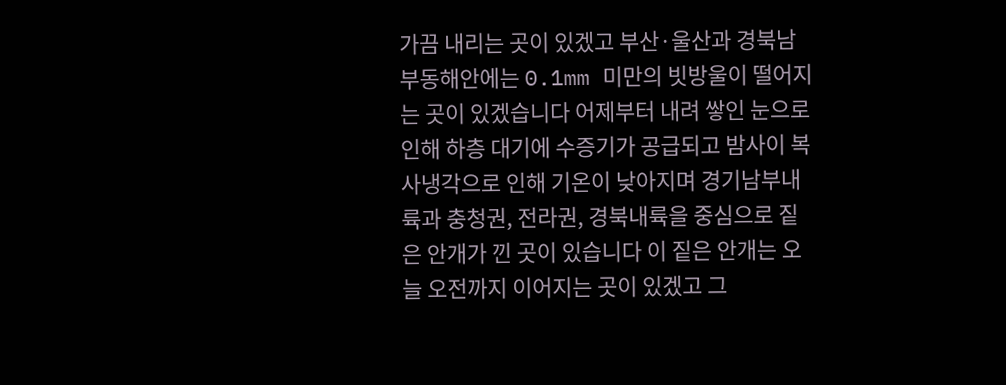가끔 내리는 곳이 있겠고 부산·울산과 경북남부동해안에는 0.1mm 미만의 빗방울이 떨어지는 곳이 있겠습니다 어제부터 내려 쌓인 눈으로 인해 하층 대기에 수증기가 공급되고 밤사이 복사냉각으로 인해 기온이 낮아지며 경기남부내륙과 충청권, 전라권, 경북내륙을 중심으로 짙은 안개가 낀 곳이 있습니다 이 짙은 안개는 오늘 오전까지 이어지는 곳이 있겠고 그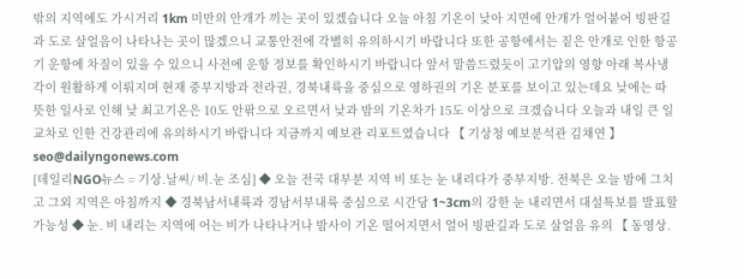밖의 지역에도 가시거리 1km 미만의 안개가 끼는 곳이 있겠습니다 오늘 아침 기온이 낮아 지면에 안개가 얼어붙어 빙판길과 도로 살얼음이 나타나는 곳이 많겠으니 교통안전에 각별히 유의하시기 바랍니다 또한 공항에서는 짙은 안개로 인한 항공기 운항에 차질이 있을 수 있으니 사전에 운항 정보를 확인하시기 바랍니다 앞서 말씀드렸듯이 고기압의 영향 아래 복사냉각이 원활하게 이뤄지며 현재 중부지방과 전라권, 경북내륙을 중심으로 영하권의 기온 분포를 보이고 있는데요 낮에는 따뜻한 일사로 인해 낮 최고기온은 10도 안팎으로 오르면서 낮과 밤의 기온차가 15도 이상으로 크겠습니다 오늘과 내일 큰 일교차로 인한 건강관리에 유의하시기 바랍니다 지금까지 예보관 리포트였습니다 【 기상청 예보분석관 김채연 】 seo@dailyngonews.com
[데일리NGO뉴스 = 기상.날씨/ 비.눈 조심] ◆ 오늘 전국 대부분 지역 비 또는 눈 내리다가 중부지방. 전북은 오늘 밤에 그치고 그외 지역은 아침까지 ◆ 경북남서내륙과 경남서부내륙 중심으로 시간당 1~3cm의 강한 눈 내리면서 대설특보를 발표할 가능성 ◆ 눈. 비 내리는 지역에 어는 비가 나타나거나 밤사이 기온 떨어지면서 얼어 빙판길과 도로 살얼음 유의 【 동영상.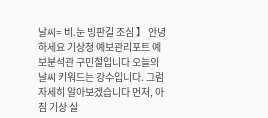날씨= 비.눈 빙판길 조심 】 안녕하세요 기상청 예보관리포트 예보분석관 구민철입니다 오늘의 날씨 키워드는 강수입니다. 그럼 자세히 알아보겠습니다 먼저, 아침 기상 실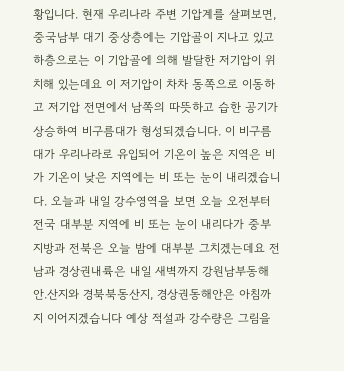황입니다. 현재 우리나라 주변 기압계를 살펴보면, 중국남부 대기 중상층에는 기압골이 지나고 있고 하층으로는 이 기압골에 의해 발달한 저기압이 위치해 있는데요 이 저기압이 차차 동쪽으로 이동하고 저기압 전면에서 남쪽의 따뜻하고 습한 공기가 상승하여 비구름대가 형성되겠습니다. 이 비구름대가 우리나라로 유입되어 기온이 높은 지역은 비가 기온이 낮은 지역에는 비 또는 눈이 내리겠습니다. 오늘과 내일 강수영역을 보면 오늘 오전부터 전국 대부분 지역에 비 또는 눈이 내리다가 중부지방과 전북은 오늘 밤에 대부분 그치겠는데요 전남과 경상권내륙은 내일 새벽까지 강원남부동해안.산지와 경북북동산지, 경상권동해안은 아침까지 이어지겠습니다 예상 적설과 강수량은 그림을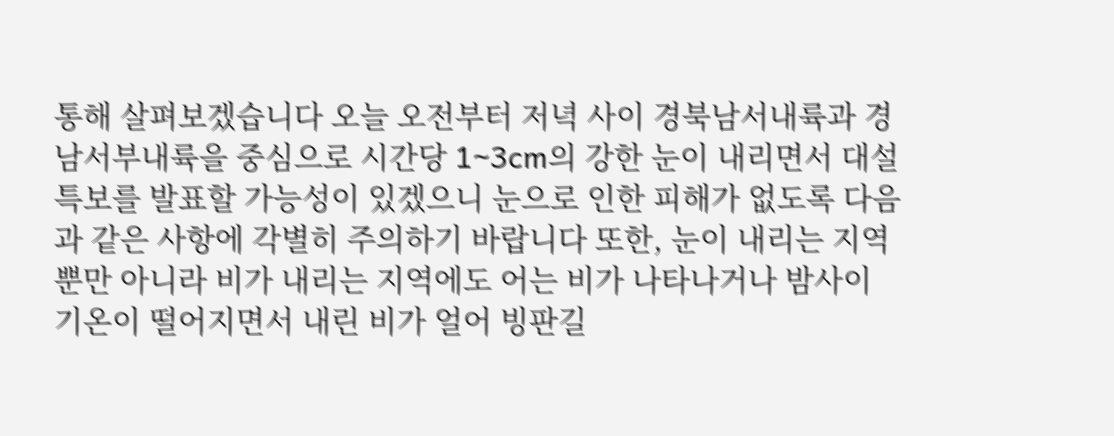통해 살펴보겠습니다 오늘 오전부터 저녁 사이 경북남서내륙과 경남서부내륙을 중심으로 시간당 1~3cm의 강한 눈이 내리면서 대설특보를 발표할 가능성이 있겠으니 눈으로 인한 피해가 없도록 다음과 같은 사항에 각별히 주의하기 바랍니다 또한, 눈이 내리는 지역뿐만 아니라 비가 내리는 지역에도 어는 비가 나타나거나 밤사이 기온이 떨어지면서 내린 비가 얼어 빙판길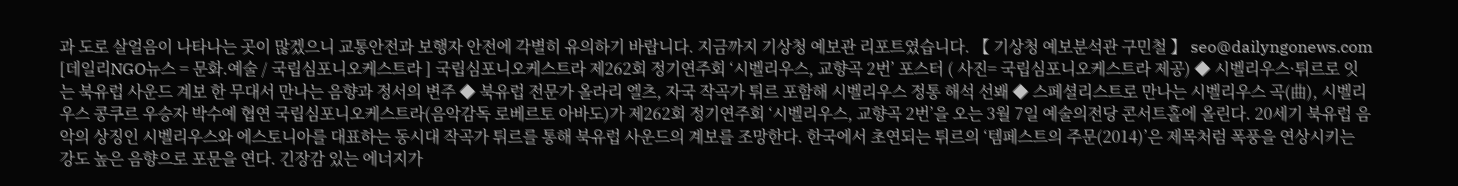과 도로 살얼음이 나타나는 곳이 많겠으니 교통안전과 보행자 안전에 각별히 유의하기 바랍니다. 지금까지 기상청 예보관 리포트였습니다. 【 기상청 예보분석관 구민철 】 seo@dailyngonews.com
[데일리NGO뉴스 = 문화.예술 / 국립심포니오케스트라 ] 국립심포니오케스트라 제262회 정기연주회 ‘시벨리우스, 교향곡 2번’ 포스터 ( 사진= 국립심포니오케스트라 제공) ◆ 시벨리우스·튀르로 잇는 북유럽 사운드 계보 한 무대서 만나는 음향과 정서의 변주 ◆ 북유럽 전문가 올라리 엘츠, 자국 작곡가 튀르 포함해 시벨리우스 정통 해석 선봬 ◆ 스페셜리스트로 만나는 시벨리우스 곡(曲), 시벨리우스 콩쿠르 우승자 박수예 협연 국립심포니오케스트라(음악감독 로베르토 아바도)가 제262회 정기연주회 ‘시벨리우스, 교향곡 2번’을 오는 3월 7일 예술의전당 콘서트홀에 올린다. 20세기 북유럽 음악의 상징인 시벨리우스와 에스토니아를 대표하는 동시대 작곡가 튀르를 통해 북유럽 사운드의 계보를 조망한다. 한국에서 초연되는 튀르의 ‘템페스트의 주문(2014)’은 제목처럼 폭풍을 연상시키는 강도 높은 음향으로 포문을 연다. 긴장감 있는 에너지가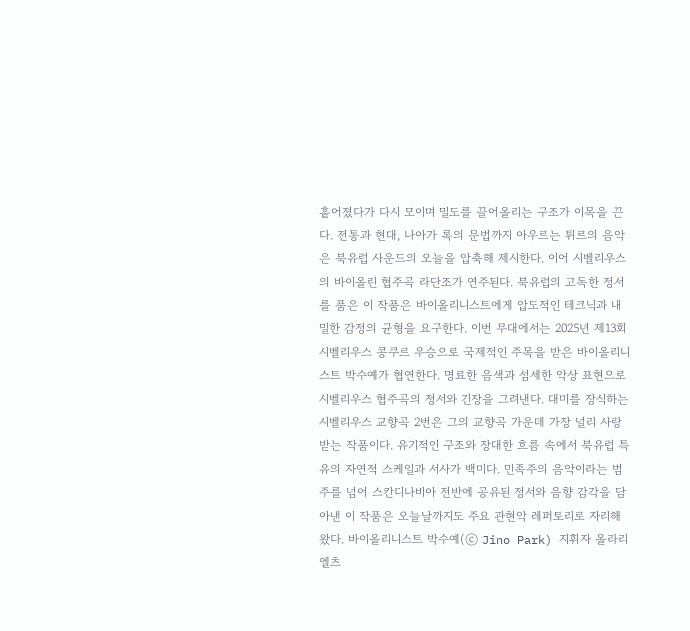흩어졌다가 다시 모이며 밀도를 끌어올리는 구조가 이목을 끈다. 전통과 현대, 나아가 록의 문법까지 아우르는 튀르의 음악은 북유럽 사운드의 오늘을 압축해 제시한다. 이어 시벨리우스의 바이올린 협주곡 라단조가 연주된다. 북유럽의 고독한 정서를 품은 이 작품은 바이올리니스트에게 압도적인 테크닉과 내밀한 감정의 균형을 요구한다. 이번 무대에서는 2025년 제13회 시벨리우스 콩쿠르 우승으로 국제적인 주목을 받은 바이올리니스트 박수예가 협연한다. 명료한 음색과 섬세한 악상 표현으로 시벨리우스 협주곡의 정서와 긴장을 그려낸다. 대미를 장식하는 시벨리우스 교향곡 2번은 그의 교향곡 가운데 가장 널리 사랑받는 작품이다. 유기적인 구조와 장대한 흐름 속에서 북유럽 특유의 자연적 스케일과 서사가 백미다. 민족주의 음악이라는 범주를 넘어 스칸디나비아 전반에 공유된 정서와 음향 감각을 담아낸 이 작품은 오늘날까지도 주요 관현악 레퍼토리로 자리해 왔다. 바이올리니스트 박수예(ⓒ Jino Park) 지휘자 올라리 엘츠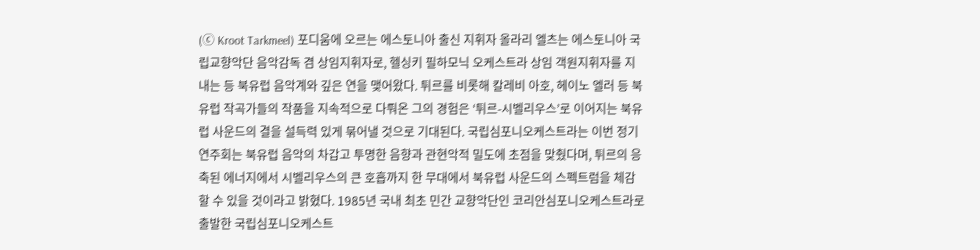(ⓒ Kroot Tarkmeel) 포디움에 오르는 에스토니아 출신 지휘자 올라리 엘츠는 에스토니아 국립교향악단 음악감독 겸 상임지휘자로, 헬싱키 필하모닉 오케스트라 상임 객원지휘자를 지내는 등 북유럽 음악계와 깊은 연을 맺어왔다. 튀르를 비롯해 칼레비 아호, 헤이노 엘러 등 북유럽 작곡가들의 작품을 지속적으로 다뤄온 그의 경험은 ‘튀르-시벨리우스’로 이어지는 북유럽 사운드의 결을 설득력 있게 묶어낼 것으로 기대된다. 국립심포니오케스트라는 이번 정기연주회는 북유럽 음악의 차갑고 투명한 음향과 관현악적 밀도에 초점을 맞췄다며, 튀르의 응축된 에너지에서 시벨리우스의 큰 호흡까지 한 무대에서 북유럽 사운드의 스펙트럼을 체감할 수 있을 것이라고 밝혔다. 1985년 국내 최초 민간 교향악단인 코리안심포니오케스트라로 출발한 국립심포니오케스트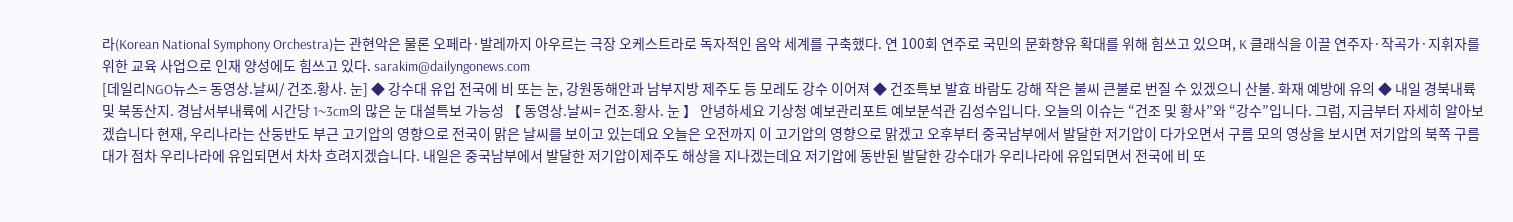라(Korean National Symphony Orchestra)는 관현악은 물론 오페라·발레까지 아우르는 극장 오케스트라로 독자적인 음악 세계를 구축했다. 연 100회 연주로 국민의 문화향유 확대를 위해 힘쓰고 있으며, K 클래식을 이끌 연주자·작곡가·지휘자를 위한 교육 사업으로 인재 양성에도 힘쓰고 있다. sarakim@dailyngonews.com
[데일리NGO뉴스= 동영상.날씨/ 건조.황사. 눈] ◆ 강수대 유입 전국에 비 또는 눈, 강원동해안과 남부지방 제주도 등 모레도 강수 이어져 ◆ 건조특보 발효 바람도 강해 작은 불씨 큰불로 번질 수 있겠으니 산불. 화재 예방에 유의 ◆ 내일 경북내륙 및 북동산지. 경남서부내륙에 시간당 1~3cm의 많은 눈 대설특보 가능성 【 동영상.날씨= 건조.황사. 눈 】 안녕하세요 기상청 예보관리포트 예보분석관 김성수입니다. 오늘의 이슈는 “건조 및 황사”와 “강수”입니다. 그럼, 지금부터 자세히 알아보겠습니다 현재, 우리나라는 산둥반도 부근 고기압의 영향으로 전국이 맑은 날씨를 보이고 있는데요 오늘은 오전까지 이 고기압의 영향으로 맑겠고 오후부터 중국남부에서 발달한 저기압이 다가오면서 구름 모의 영상을 보시면 저기압의 북쪽 구름대가 점차 우리나라에 유입되면서 차차 흐려지겠습니다. 내일은 중국남부에서 발달한 저기압이제주도 해상을 지나겠는데요 저기압에 동반된 발달한 강수대가 우리나라에 유입되면서 전국에 비 또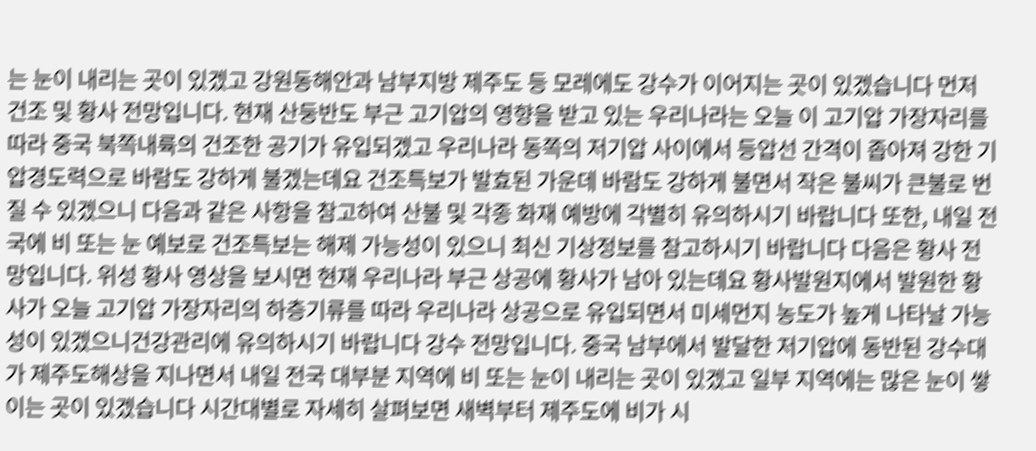는 눈이 내리는 곳이 있겠고 강원동해안과 남부지방 제주도 등 모레에도 강수가 이어지는 곳이 있겠습니다 먼저 건조 및 황사 전망입니다. 현재 산둥반도 부근 고기압의 영향을 받고 있는 우리나라는 오늘 이 고기압 가장자리를 따라 중국 북쪽내륙의 건조한 공기가 유입되겠고 우리나라 동쪽의 저기압 사이에서 등압선 간격이 좁아져 강한 기압경도력으로 바람도 강하게 불겠는데요 건조특보가 발효된 가운데 바람도 강하게 불면서 작은 불씨가 큰불로 번질 수 있겠으니 다음과 같은 사항을 참고하여 산불 및 각종 화재 예방에 각별히 유의하시기 바랍니다 또한, 내일 전국에 비 또는 눈 예보로 건조특보는 해제 가능성이 있으니 최신 기상정보를 참고하시기 바랍니다 다음은 황사 전망입니다. 위성 황사 영상을 보시면 현재 우리나라 부근 상공에 황사가 남아 있는데요 황사발원지에서 발원한 황사가 오늘 고기압 가장자리의 하층기류를 따라 우리나라 상공으로 유입되면서 미세먼지 농도가 높게 나타날 가능성이 있겠으니건강관리에 유의하시기 바랍니다 강수 전망입니다. 중국 남부에서 발달한 저기압에 동반된 강수대가 제주도해상을 지나면서 내일 전국 대부분 지역에 비 또는 눈이 내리는 곳이 있겠고 일부 지역에는 많은 눈이 쌓이는 곳이 있겠습니다 시간대별로 자세히 살펴보면 새벽부터 제주도에 비가 시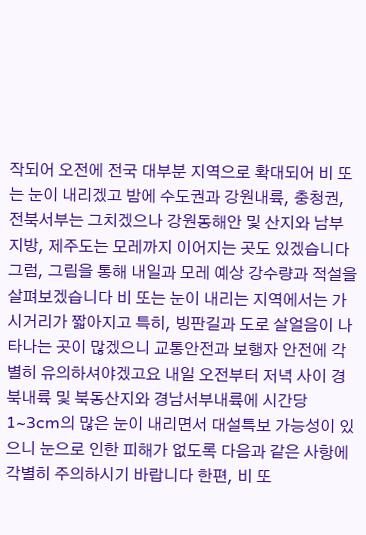작되어 오전에 전국 대부분 지역으로 확대되어 비 또는 눈이 내리겠고 밤에 수도권과 강원내륙, 충청권, 전북서부는 그치겠으나 강원동해안 및 산지와 남부지방, 제주도는 모레까지 이어지는 곳도 있겠습니다 그럼, 그림을 통해 내일과 모레 예상 강수량과 적설을 살펴보겠습니다 비 또는 눈이 내리는 지역에서는 가시거리가 짧아지고 특히, 빙판길과 도로 살얼음이 나타나는 곳이 많겠으니 교통안전과 보행자 안전에 각별히 유의하셔야겠고요 내일 오전부터 저녁 사이 경북내륙 및 북동산지와 경남서부내륙에 시간당 1~3cm의 많은 눈이 내리면서 대설특보 가능성이 있으니 눈으로 인한 피해가 없도록 다음과 같은 사항에 각별히 주의하시기 바랍니다 한편, 비 또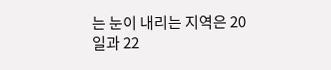는 눈이 내리는 지역은 20일과 22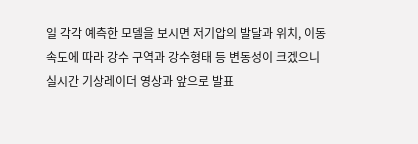일 각각 예측한 모델을 보시면 저기압의 발달과 위치, 이동속도에 따라 강수 구역과 강수형태 등 변동성이 크겠으니 실시간 기상레이더 영상과 앞으로 발표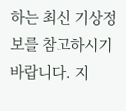하는 최신 기상정보를 참고하시기 바랍니다. 지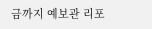금까지 예보관 리포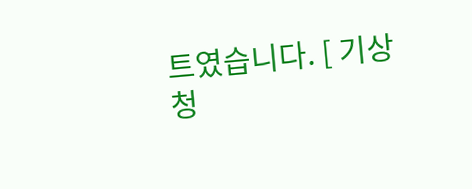트였습니다. [ 기상청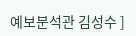예보분석관 김성수 ]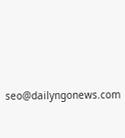seo@dailyngonews.com